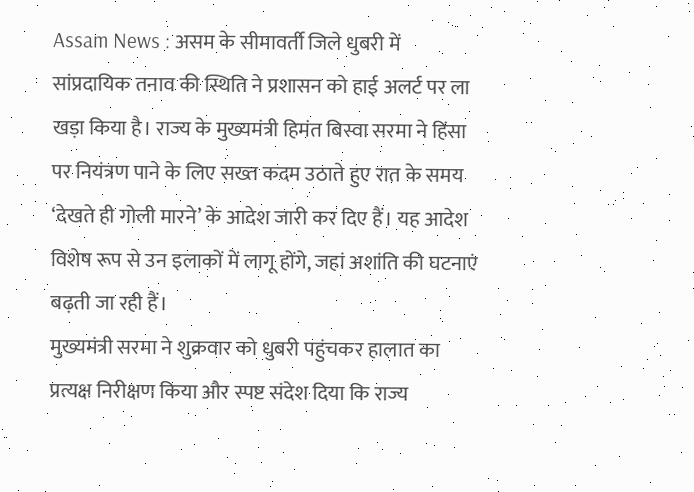Assam News : असम के सीमावर्ती जिले धुबरी में सांप्रदायिक तनाव की स्थिति ने प्रशासन को हाई अलर्ट पर ला खड़ा किया है। राज्य के मुख्यमंत्री हिमंत बिस्वा सरमा ने हिंसा पर नियंत्रण पाने के लिए सख्त कदम उठाते हुए रात के समय ‘देखते ही गोली मारने’ के आदेश जारी कर दिए हैं। यह आदेश विशेष रूप से उन इलाकों में लागू होंगे, जहां अशांति की घटनाएं बढ़ती जा रही हैं।
मुख्यमंत्री सरमा ने शुक्रवार को धुबरी पहुंचकर हालात का प्रत्यक्ष निरीक्षण किया और स्पष्ट संदेश दिया कि राज्य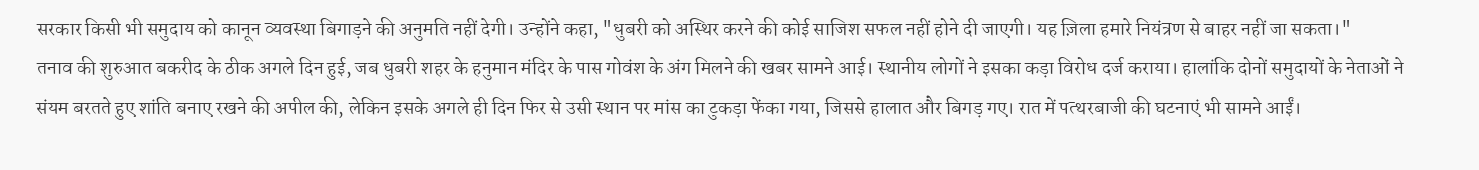सरकार किसी भी समुदाय को कानून व्यवस्था बिगाड़ने की अनुमति नहीं देगी। उन्होंने कहा, "धुबरी को अस्थिर करने की कोई साजिश सफल नहीं होने दी जाएगी। यह ज़िला हमारे नियंत्रण से बाहर नहीं जा सकता।"
तनाव की शुरुआत बकरीद के ठीक अगले दिन हुई, जब धुबरी शहर के हनुमान मंदिर के पास गोवंश के अंग मिलने की खबर सामने आई। स्थानीय लोगों ने इसका कड़ा विरोध दर्ज कराया। हालांकि दोनों समुदायों के नेताओं ने संयम बरतते हुए शांति बनाए रखने की अपील की, लेकिन इसके अगले ही दिन फिर से उसी स्थान पर मांस का टुकड़ा फेंका गया, जिससे हालात और बिगड़ गए। रात में पत्थरबाजी की घटनाएं भी सामने आईं।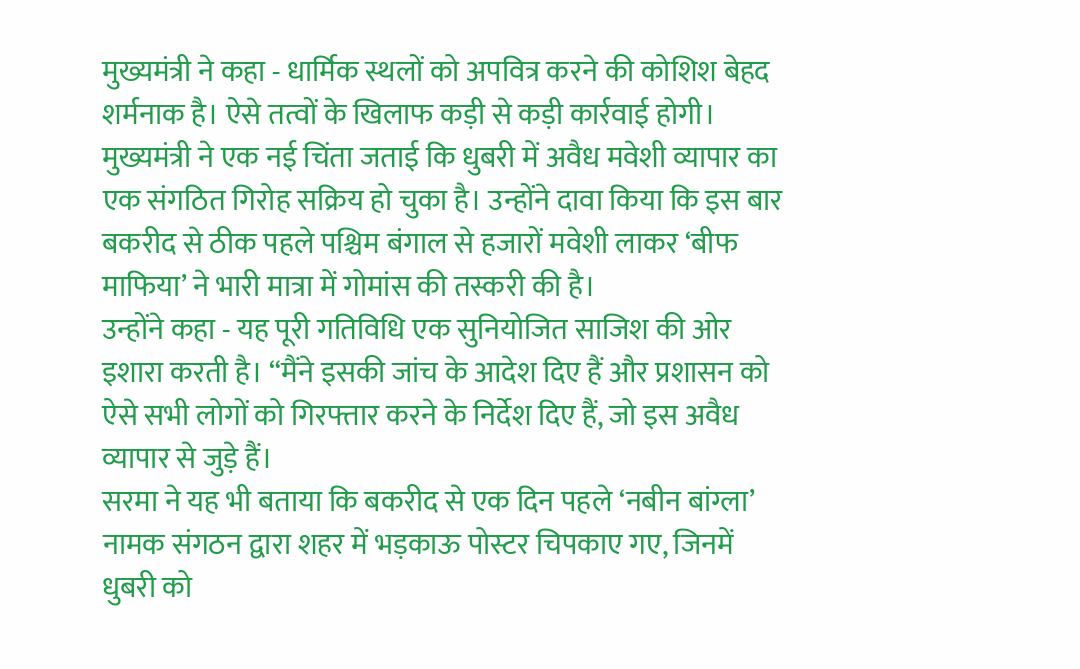मुख्यमंत्री ने कहा - धार्मिक स्थलों को अपवित्र करने की कोशिश बेहद शर्मनाक है। ऐसे तत्वों के खिलाफ कड़ी से कड़ी कार्रवाई होगी।
मुख्यमंत्री ने एक नई चिंता जताई कि धुबरी में अवैध मवेशी व्यापार का एक संगठित गिरोह सक्रिय हो चुका है। उन्होंने दावा किया कि इस बार बकरीद से ठीक पहले पश्चिम बंगाल से हजारों मवेशी लाकर ‘बीफ माफिया’ ने भारी मात्रा में गोमांस की तस्करी की है।
उन्होंने कहा - यह पूरी गतिविधि एक सुनियोजित साजिश की ओर इशारा करती है। “मैंने इसकी जांच के आदेश दिए हैं और प्रशासन को ऐसे सभी लोगों को गिरफ्तार करने के निर्देश दिए हैं, जो इस अवैध व्यापार से जुड़े हैं।
सरमा ने यह भी बताया कि बकरीद से एक दिन पहले ‘नबीन बांग्ला’ नामक संगठन द्वारा शहर में भड़काऊ पोस्टर चिपकाए गए, जिनमें धुबरी को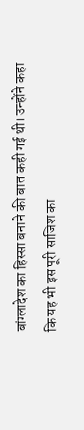बांग्लादेश का हिस्सा बनाने की बात कही गई थी। उन्होंने कहा कि यह भी इस पूरी साजिश का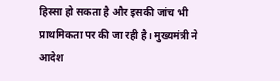हिस्सा हो सकता है और इसकी जांच भी प्राथमिकता पर की जा रही है। मुख्यमंत्री ने आदेश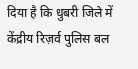दिया है कि धुबरी जिले में केंद्रीय रिज़र्व पुलिस बल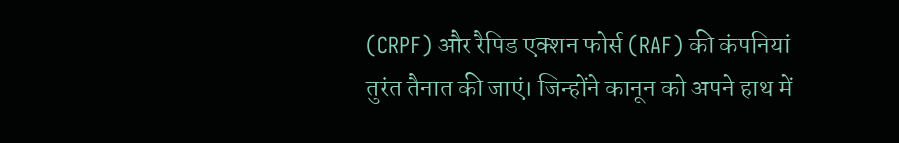(CRPF) और रैपिड एक्शन फोर्स (RAF) की कंपनियां तुरंत तैनात की जाएं। जिन्होंने कानून को अपने हाथ में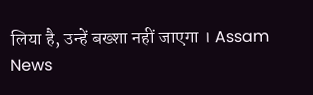लिया है, उन्हें बख्शा नहीं जाएगा । Assam News